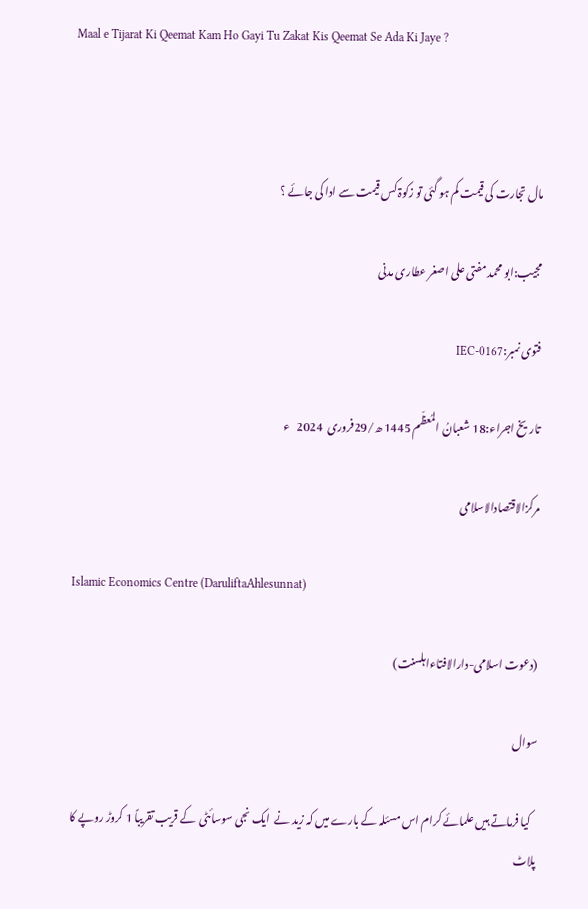Maal e Tijarat Ki Qeemat Kam Ho Gayi Tu Zakat Kis Qeemat Se Ada Ki Jaye ?



مال تجارت کی قیمت کم ہو گئی تو زکوۃ کس قیمت سے ادا کی جائے ؟

مجیب:ابو محمد مفتی علی اصغر عطاری مدنی

فتوی نمبر:IEC-0167

تاریخ اجراء:18 شعبانُ المُعظّم 1445 ھ/29فروری  2024   ء

مرکزالاقتصادالاسلامی

Islamic Economics Centre (DaruliftaAhlesunnat)

(دعوت اسلامی-دارالافتاءاہلسنت)

سوال

   کیا فرماتے ہیں علمائے کرام اس مسئلہ کے بارے میں کہ زید نے  ایک نجی سوسائٹی  کے قریب تقریباً 1 کروڑ روپے کا پلاٹ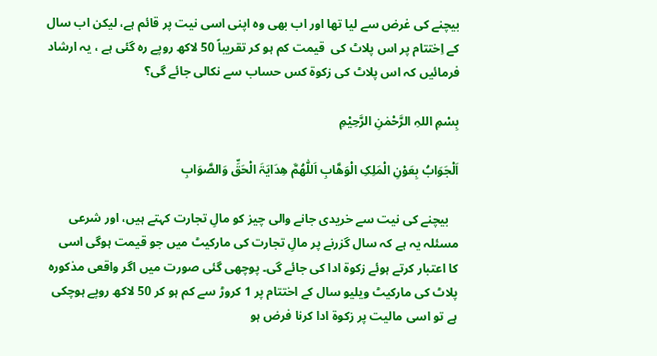بیچنے کی غرض سے لیا تھا اور اب بھی وہ اپنی اسی نیت پر قائم ہے، لیکن اب سال کے اِختتام پر اس پلاٹ کی  قیمت کم ہو کر تقریباً 50 لاکھ روپے رہ گئی ہے ، یہ ارشاد فرمائیں کہ اس پلاٹ کی زکوۃ کس حساب سے نکالی جائے گی؟

بِسْمِ اللہِ الرَّحْمٰنِ الرَّحِيْمِ

اَلْجَوَابُ بِعَوْنِ الْمَلِکِ الْوَھَّابِ اَللّٰھُمَّ ھِدَایَۃَ الْحَقِّ وَالصَّوَابِ

   بیچنے کی نیت سے خریدی جانے والی چیز کو مالِ تجارت کہتے ہیں، اور شرعی مسئلہ یہ ہے کہ سال گزرنے پر مالِ تجارت کی مارکیٹ میں جو قیمت ہوگی اسی  کا اعتبار کرتے ہوئے زکوۃ ادا کی جائے گی۔ پوچھی گئی صورت میں اگر واقعی مذکورہ پلاٹ کی مارکیٹ ویلیو سال کے اختتام پر 1 کروڑ سے کم ہو کر 50 لاکھ روپے ہوچکی ہے تو اسی مالیت پر زکوۃ ادا کرنا فرض ہو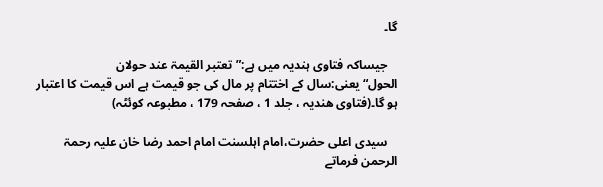گا۔

   جیساکہ فتاوی ہندیہ میں ہے:”تعتبر القیمۃ عند حولان الحول“یعنی:سال کے اختتام پر مال کی جو قیمت ہے اس قیمت کا اعتبار ہو گا۔(فتاوی ھندیہ ، جلد 1 ، صفحہ 179 ، مطبوعہ کوئٹہ)

   سیدی اعلی حضرت،امام اہلسنت امام احمد رضا خان علیہ رحمۃ الرحمن فرماتے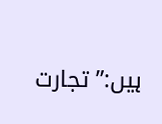ہیں:”تجارت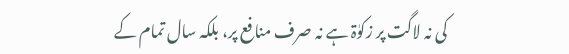کی نہ لاگت پر زکوٰۃ ہے نہ صرف منافع پر، بلکہ سال تمام کے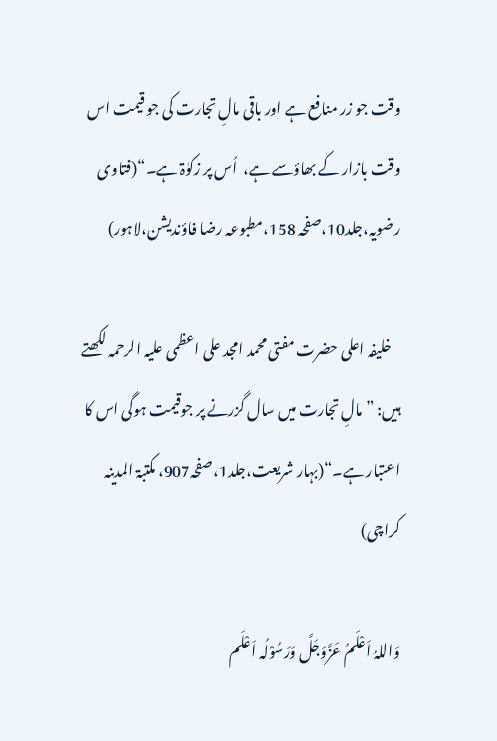وقت جو زر منافع ہے اور باقی مالِ تجارت کی جو قیمت اس وقت بازار کے بھاؤسے ہے،  اُس پر زکوٰۃ ہے۔“(فتاوی رضویہ،جلد10،صفحہ 158،مطبوعہ رضا فاؤندیشن،لاہور)

   خلیفہ اعلی حضرت مفتی محمد امجد علی اعظمی علیہ الرحمہ لکھتے ہیں: ”مالِ تجارت میں سال گزرنے پر جوقیمت ہوگی اس کا اعتبار ہے۔“(بہار شریعت،جلد1،صفحہ907، مکتبۃ المدینہ کراچی)

وَاللہُ اَعْلَمُ عَزَّوَجَلَّ وَرَسُوْلُہ اَعْلَم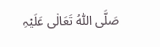صَلَّی اللّٰہُ تَعَالٰی عَلَیْہِ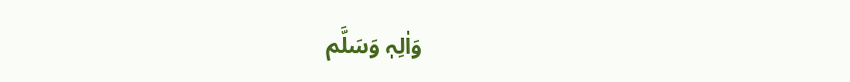وَاٰلِہٖ وَسَلَّم